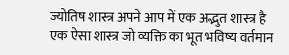ज्योतिष शास्त्र अपने आप में एक अद्भुत शास्त्र है एक ऐसा शास्त्र जो व्यक्ति का भूत भविष्य वर्तमान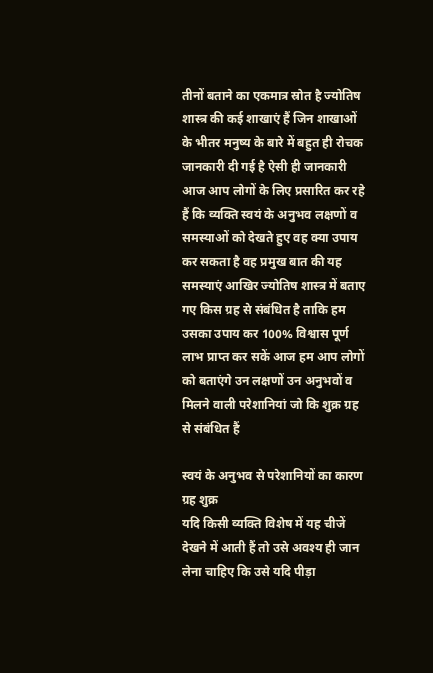तीनों बताने का एकमात्र स्रोत है ज्योतिष शास्त्र की कई शाखाएं हैं जिन शाखाओं के भीतर मनुष्य के बारे में बहुत ही रोचक जानकारी दी गई है ऐसी ही जानकारी आज आप लोगों के लिए प्रसारित कर रहे हैं कि व्यक्ति स्वयं के अनुभव लक्षणों व समस्याओं को देखते हुए वह क्या उपाय कर सकता है वह प्रमुख बात की यह समस्याएं आखिर ज्योतिष शास्त्र में बताए गए किस ग्रह से संबंधित है ताकि हम उसका उपाय कर 100% विश्वास पूर्ण लाभ प्राप्त कर सकें आज हम आप लोगों को बताएंगे उन लक्षणों उन अनुभवों व मिलने वाली परेशानियां जो कि शुक्र ग्रह से संबंधित हैं

स्वयं के अनुभव से परेशानियों का कारण ग्रह शुक्र
यदि किसी व्यक्ति विशेष में यह चीजें देखने में आती हैं तो उसे अवश्य ही जान लेना चाहिए कि उसे यदि पीड़ा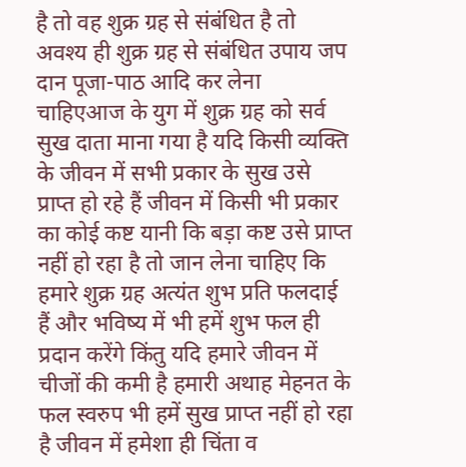है तो वह शुक्र ग्रह से संबंधित है तो अवश्य ही शुक्र ग्रह से संबंधित उपाय जप दान पूजा-पाठ आदि कर लेना चाहिएआज के युग में शुक्र ग्रह को सर्व सुख दाता माना गया है यदि किसी व्यक्ति के जीवन में सभी प्रकार के सुख उसे प्राप्त हो रहे हैं जीवन में किसी भी प्रकार का कोई कष्ट यानी कि बड़ा कष्ट उसे प्राप्त नहीं हो रहा है तो जान लेना चाहिए कि हमारे शुक्र ग्रह अत्यंत शुभ प्रति फलदाई हैं और भविष्य में भी हमें शुभ फल ही प्रदान करेंगे किंतु यदि हमारे जीवन में चीजों की कमी है हमारी अथाह मेहनत के फल स्वरुप भी हमें सुख प्राप्त नहीं हो रहा है जीवन में हमेशा ही चिंता व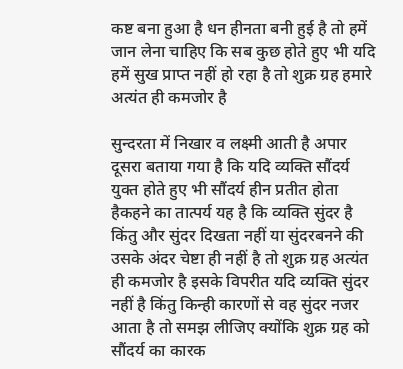कष्ट बना हुआ है धन हीनता बनी हुई है तो हमें जान लेना चाहिए कि सब कुछ होते हुए भी यदि हमें सुख प्राप्त नहीं हो रहा है तो शुक्र ग्रह हमारे अत्यंत ही कमजोर है

सुन्दरता में निखार व लक्ष्मी आती है अपार
दूसरा बताया गया है कि यदि व्यक्ति सौंदर्य युक्त होते हुए भी सौंदर्य हीन प्रतीत होता हैकहने का तात्पर्य यह है कि व्यक्ति सुंदर है किंतु और सुंदर दिखता नहीं या सुंदरबनने की उसके अंदर चेष्टा ही नहीं है तो शुक्र ग्रह अत्यंत ही कमजोर है इसके विपरीत यदि व्यक्ति सुंदर नहीं है किंतु किन्ही कारणों से वह सुंदर नजर आता है तो समझ लीजिए क्योंकि शुक्र ग्रह को सौंदर्य का कारक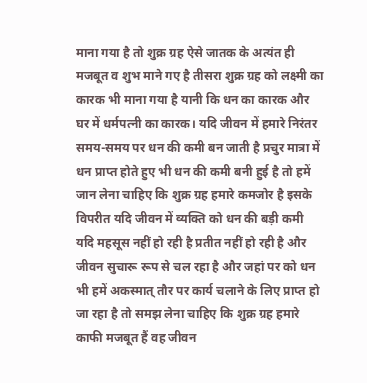माना गया है तो शुक्र ग्रह ऐसे जातक के अत्यंत ही मजबूत व शुभ माने गए है तीसरा शुक्र ग्रह को लक्ष्मी का कारक भी माना गया है यानी कि धन का कारक और घर में धर्मपत्नी का कारक। यदि जीवन में हमारे निरंतर समय-समय पर धन की कमी बन जाती है प्रचुर मात्रा में धन प्राप्त होते हुए भी धन की कमी बनी हुई है तो हमें जान लेना चाहिए कि शुक्र ग्रह हमारे कमजोर है इसके विपरीत यदि जीवन में व्यक्ति को धन की बड़ी कमी यदि महसूस नहीं हो रही है प्रतीत नहीं हो रही है और जीवन सुचारू रूप से चल रहा है और जहां पर को धन भी हमें अकस्मात् तौर पर कार्य चलाने के लिए प्राप्त हो जा रहा है तो समझ लेना चाहिए कि शुक्र ग्रह हमारे काफी मजबूत हैं वह जीवन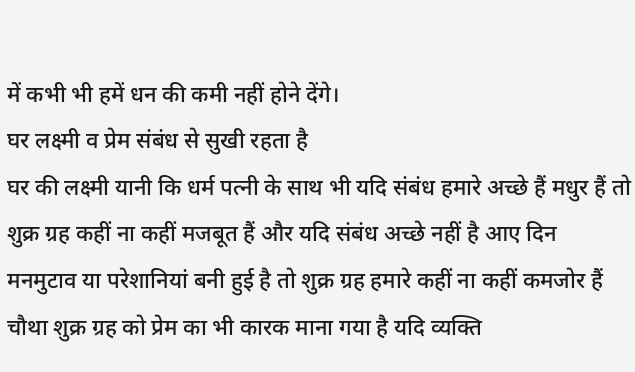में कभी भी हमें धन की कमी नहीं होने देंगे।
घर लक्ष्मी व प्रेम संबंध से सुखी रहता है
घर की लक्ष्मी यानी कि धर्म पत्नी के साथ भी यदि संबंध हमारे अच्छे हैं मधुर हैं तो शुक्र ग्रह कहीं ना कहीं मजबूत हैं और यदि संबंध अच्छे नहीं है आए दिन मनमुटाव या परेशानियां बनी हुई है तो शुक्र ग्रह हमारे कहीं ना कहीं कमजोर हैं चौथा शुक्र ग्रह को प्रेम का भी कारक माना गया है यदि व्यक्ति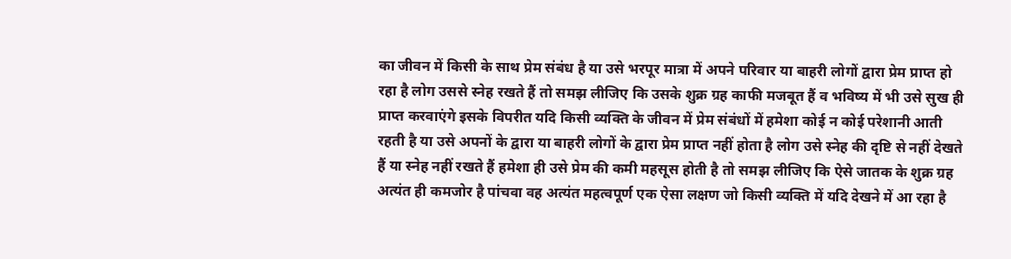का जीवन में किसी के साथ प्रेम संबंध है या उसे भरपूर मात्रा में अपने परिवार या बाहरी लोगों द्वारा प्रेम प्राप्त हो रहा है लोग उससे स्नेह रखते हैं तो समझ लीजिए कि उसके शुक्र ग्रह काफी मजबूत हैं व भविष्य में भी उसे सुख ही प्राप्त करवाएंगे इसके विपरीत यदि किसी व्यक्ति के जीवन में प्रेम संबंधों में हमेशा कोई न कोई परेशानी आती रहती है या उसे अपनों के द्वारा या बाहरी लोगों के द्वारा प्रेम प्राप्त नहीं होता है लोग उसे स्नेह की दृष्टि से नहीं देखते हैं या स्नेह नहीं रखते हैं हमेशा ही उसे प्रेम की कमी महसूस होती है तो समझ लीजिए कि ऐसे जातक के शुक्र ग्रह अत्यंत ही कमजोर है पांचवा वह अत्यंत महत्वपूर्ण एक ऐसा लक्षण जो किसी व्यक्ति में यदि देखने में आ रहा है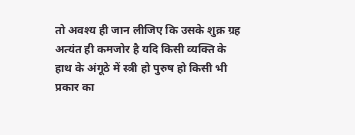तो अवश्य ही जान लीजिए कि उसके शुक्र ग्रह अत्यंत ही कमजोर है यदि किसी व्यक्ति के हाथ के अंगूठे में स्त्री हो पुरुष हो किसी भी प्रकार का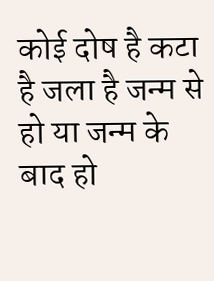कोई दोष है कटा है जला है जन्म से हो या जन्म के बाद हो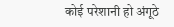कोई परेशानी हो अंगूठे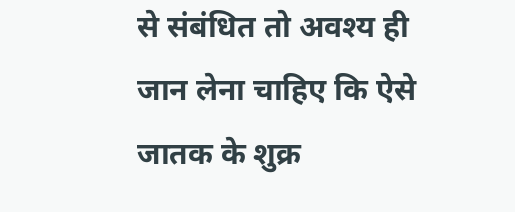से संबंधित तो अवश्य ही जान लेना चाहिए कि ऐसे जातक के शुक्र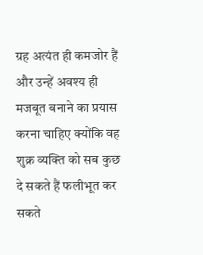ग्रह अत्यंत ही कमजोर हैं और उन्हें अवश्य ही मजबूत बनाने का प्रयास करना चाहिए क्योंकि वह शुक्र व्यक्ति को सब कुछ दे सकते हैं फलीभूत कर सकते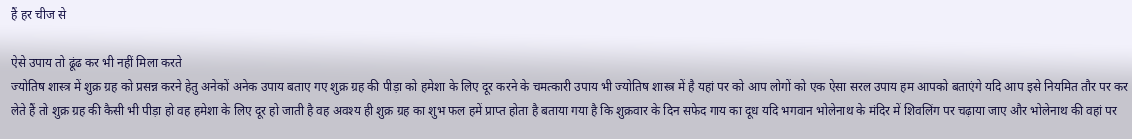हैं हर चीज से

ऐसे उपाय तो ढूंढ कर भी नहीं मिला करते
ज्योतिष शास्त्र में शुक्र ग्रह को प्रसन्न करने हेतु अनेकों अनेक उपाय बताए गए शुक्र ग्रह की पीड़ा को हमेशा के लिए दूर करने के चमत्कारी उपाय भी ज्योतिष शास्त्र में है यहां पर को आप लोगों को एक ऐसा सरल उपाय हम आपको बताएंगे यदि आप इसे नियमित तौर पर कर लेते हैं तो शुक्र ग्रह की कैसी भी पीड़ा हो वह हमेशा के लिए दूर हो जाती है वह अवश्य ही शुक्र ग्रह का शुभ फल हमें प्राप्त होता है बताया गया है कि शुक्रवार के दिन सफेद गाय का दूध यदि भगवान भोलेनाथ के मंदिर में शिवलिंग पर चढ़ाया जाए और भोलेनाथ की वहां पर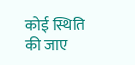कोई स्थिति की जाए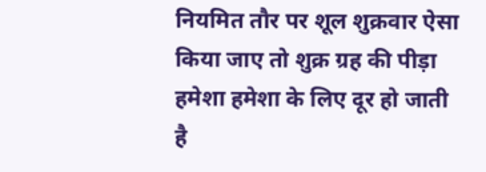नियमित तौर पर शूल शुक्रवार ऐसा किया जाए तो शुक्र ग्रह की पीड़ा हमेशा हमेशा के लिए दूर हो जाती है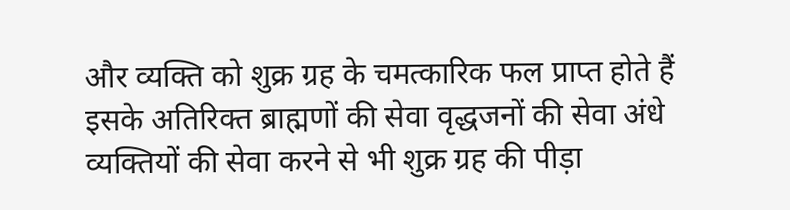और व्यक्ति को शुक्र ग्रह के चमत्कारिक फल प्राप्त होते हैं इसके अतिरिक्त ब्राह्मणों की सेवा वृद्धजनों की सेवा अंधे व्यक्तियों की सेवा करने से भी शुक्र ग्रह की पीड़ा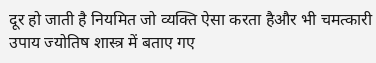दूर हो जाती है नियमित जो व्यक्ति ऐसा करता हैऔर भी चमत्कारी उपाय ज्योतिष शास्त्र में बताए गए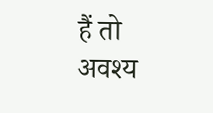हैं तो अवश्य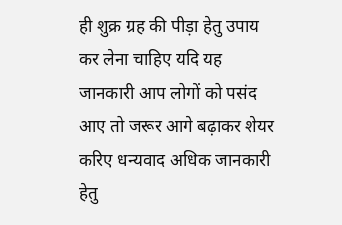ही शुक्र ग्रह की पीड़ा हेतु उपाय कर लेना चाहिए यदि यह जानकारी आप लोगों को पसंद आए तो जरूर आगे बढ़ाकर शेयर करिए धन्यवाद अधिक जानकारी हेतु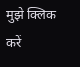मुझे क्लिक करें